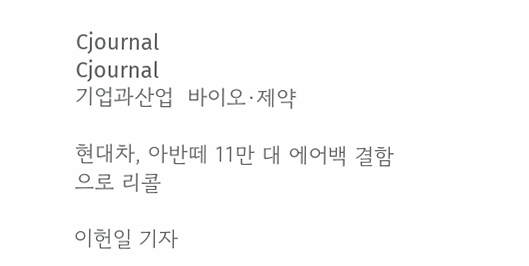Cjournal
Cjournal
기업과산업  바이오·제약

현대차, 아반떼 11만 대 에어백 결함으로 리콜

이헌일 기자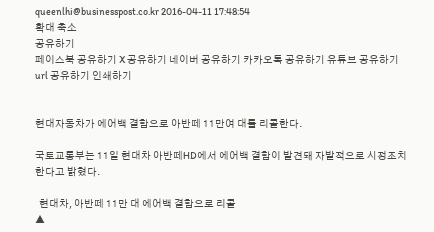queenlhi@businesspost.co.kr 2016-04-11 17:48:54
확대 축소
공유하기
페이스북 공유하기 X 공유하기 네이버 공유하기 카카오톡 공유하기 유튜브 공유하기 url 공유하기 인쇄하기


현대자동차가 에어백 결함으로 아반떼 11만여 대를 리콜한다.

국토교통부는 11일 현대차 아반떼HD에서 에어백 결함이 발견돼 자발적으로 시정조치한다고 밝혔다.

  현대차, 아반떼 11만 대 에어백 결함으로 리콜
▲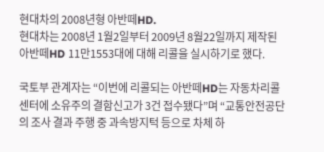현대차의 2008년형 아반떼HD.
현대차는 2008년 1월2일부터 2009년 8월22일까지 제작된 아반떼HD 11만1553대에 대해 리콜을 실시하기로 했다.

국토부 관계자는 “이번에 리콜되는 아반떼HD는 자동차리콜센터에 소유주의 결함신고가 3건 접수됐다”며 “교통안전공단의 조사 결과 주행 중 과속방지턱 등으로 차체 하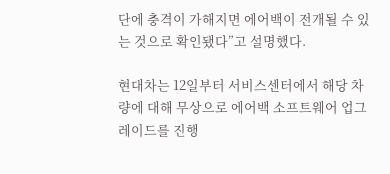단에 충격이 가해지면 에어백이 전개될 수 있는 것으로 확인됐다”고 설명했다.

현대차는 12일부터 서비스센터에서 해당 차량에 대해 무상으로 에어백 소프트웨어 업그레이드를 진행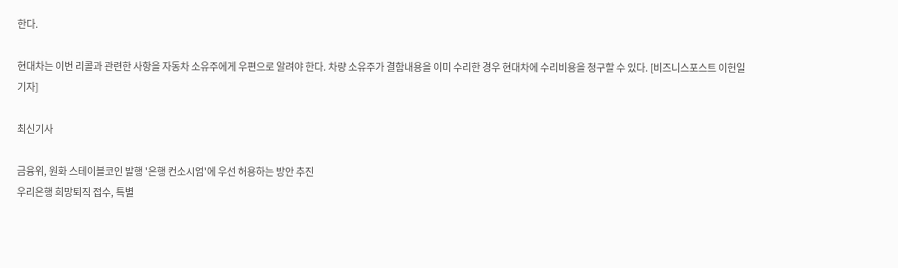한다.

현대차는 이번 리콜과 관련한 사항을 자동차 소유주에게 우편으로 알려야 한다. 차량 소유주가 결함내용을 이미 수리한 경우 현대차에 수리비용을 청구할 수 있다. [비즈니스포스트 이헌일 기자]

최신기사

금융위, 원화 스테이블코인 발행 '은행 컨소시엄'에 우선 허용하는 방안 추진
우리은행 희망퇴직 접수, 특별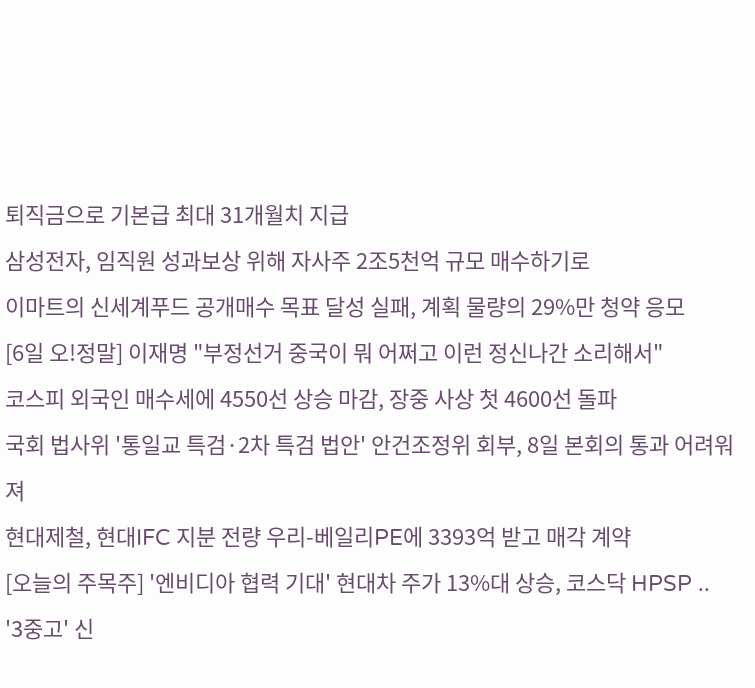퇴직금으로 기본급 최대 31개월치 지급
삼성전자, 임직원 성과보상 위해 자사주 2조5천억 규모 매수하기로
이마트의 신세계푸드 공개매수 목표 달성 실패, 계획 물량의 29%만 청약 응모
[6일 오!정말] 이재명 "부정선거 중국이 뭐 어쩌고 이런 정신나간 소리해서"
코스피 외국인 매수세에 4550선 상승 마감, 장중 사상 첫 4600선 돌파
국회 법사위 '통일교 특검·2차 특검 법안' 안건조정위 회부, 8일 본회의 통과 어려워져
현대제철, 현대IFC 지분 전량 우리-베일리PE에 3393억 받고 매각 계약
[오늘의 주목주] '엔비디아 협력 기대' 현대차 주가 13%대 상승, 코스닥 HPSP ..
'3중고' 신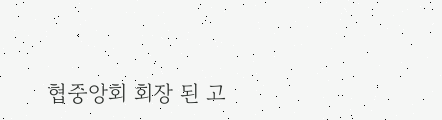협중앙회 회장 된 고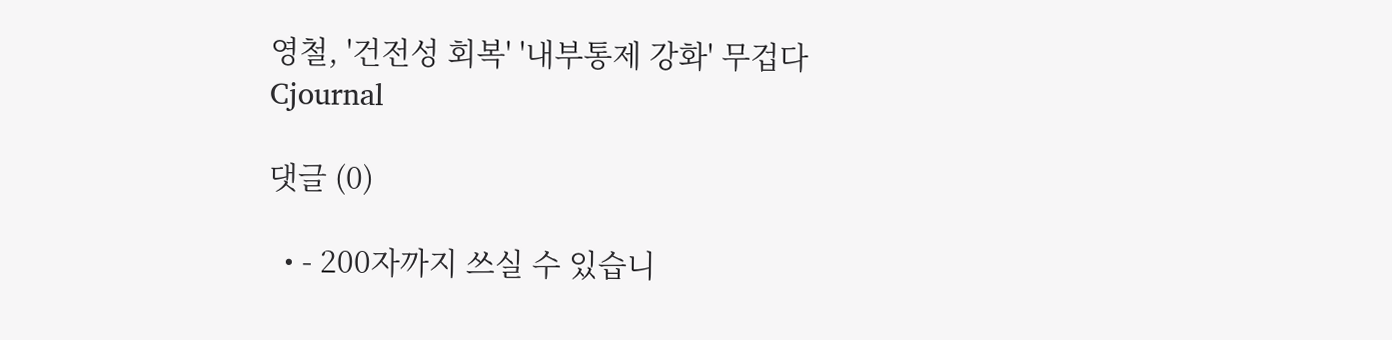영철, '건전성 회복' '내부통제 강화' 무겁다
Cjournal

댓글 (0)

  • - 200자까지 쓰실 수 있습니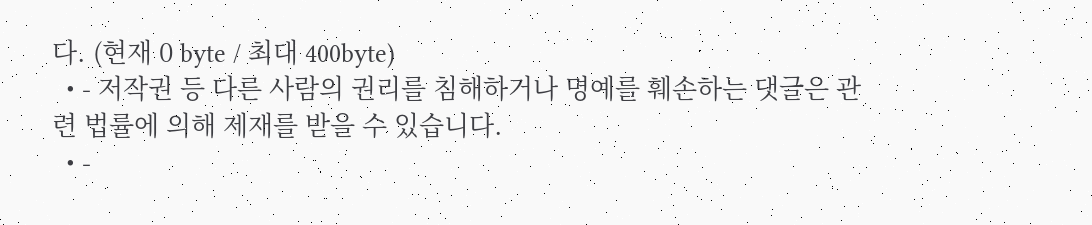다. (현재 0 byte / 최대 400byte)
  • - 저작권 등 다른 사람의 권리를 침해하거나 명예를 훼손하는 댓글은 관련 법률에 의해 제재를 받을 수 있습니다.
  • -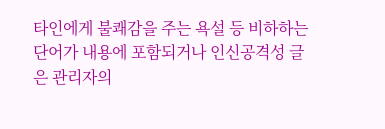타인에게 불쾌감을 주는 욕설 등 비하하는 단어가 내용에 포함되거나 인신공격성 글은 관리자의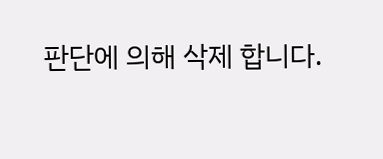판단에 의해 삭제 합니다.